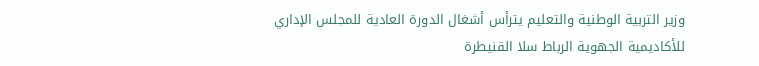وزير التربية الوطنية والتعليم يترأس أشغال الدورة العادية للمجلس الإداري للأكاديمية الجهوية الرباط سلا القنيطرة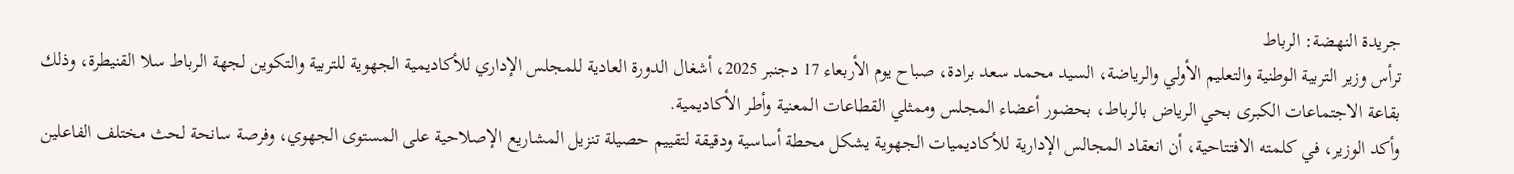جريدة النهضة: الرباط
ترأس وزير التربية الوطنية والتعليم الأولي والرياضة، السيد محمد سعد برادة، صباح يوم الأربعاء 17 دجنبر 2025، أشغال الدورة العادية للمجلس الإداري للأكاديمية الجهوية للتربية والتكوين لجهة الرباط سلا القنيطرة، وذلك بقاعة الاجتماعات الكبرى بحي الرياض بالرباط، بحضور أعضاء المجلس وممثلي القطاعات المعنية وأطر الأكاديمية.
وأكد الوزير، في كلمته الافتتاحية، أن انعقاد المجالس الإدارية للأكاديميات الجهوية يشكل محطة أساسية ودقيقة لتقييم حصيلة تنزيل المشاريع الإصلاحية على المستوى الجهوي، وفرصة سانحة لحث مختلف الفاعلين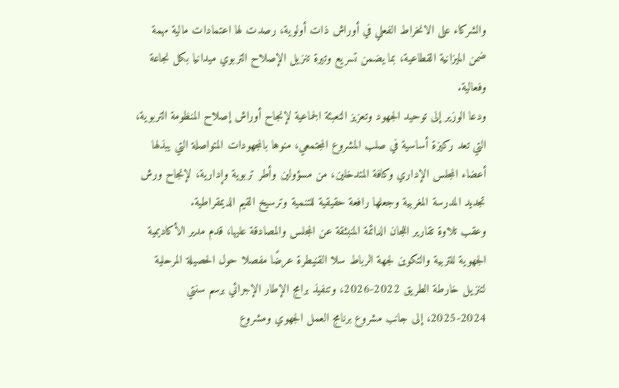والشركاء على الانخراط الفعلي في أوراش ذات أولوية، رصدت لها اعتمادات مالية مهمة ضمن الميزانية القطاعية، بما يضمن تسريع وتيرة تنزيل الإصلاح التربوي ميدانيا بكل نجاعة وفعالية.
ودعا الوزير إلى توحيد الجهود وتعزيز التعبئة الجماعية لإنجاح أوراش إصلاح المنظومة التربوية، التي تعد ركيزة أساسية في صلب المشروع المجتمعي، منوها بالمجهودات المتواصلة التي يبذلها أعضاء المجلس الإداري وكافة المتدخلين، من مسؤولين وأطر تربوية وإدارية، لإنجاح ورش تجديد المدرسة المغربية وجعلها رافعة حقيقية للتنمية وترسيخ القيم الديمقراطية.
وعقب تلاوة تقارير اللجان الدائمة المنبثقة عن المجلس والمصادقة عليها، قدم مدير الأكاديمية الجهوية للتربية والتكوين لجهة الرباط سلا القنيطرة عرضًا مفصلا حول الحصيلة المرحلية لتنزيل خارطة الطريق 2022-2026، وتنفيذ برامج الإطار الإجرائي برسم سنتي 2024-2025، إلى جانب مشروع برنامج العمل الجهوي ومشروع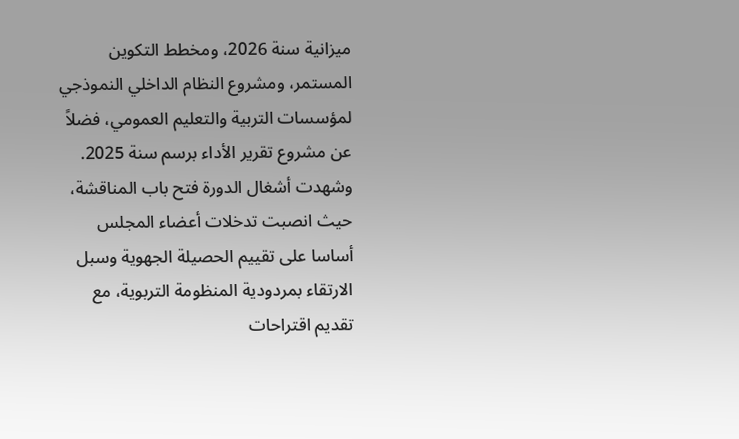ميزانية سنة 2026، ومخطط التكوين المستمر، ومشروع النظام الداخلي النموذجي لمؤسسات التربية والتعليم العمومي، فضلاً عن مشروع تقرير الأداء برسم سنة 2025.
وشهدت أشغال الدورة فتح باب المناقشة، حيث انصبت تدخلات أعضاء المجلس أساسا على تقييم الحصيلة الجهوية وسبل الارتقاء بمردودية المنظومة التربوية، مع تقديم اقتراحات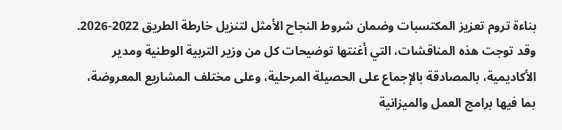بناءة تروم تعزيز المكتسبات وضمان شروط النجاح الأمثل لتنزيل خارطة الطريق 2022-2026.
وقد توجت هذه المناقشات، التي أغنتها توضيحات كل من وزير التربية الوطنية ومدير الأكاديمية، بالمصادقة بالإجماع على الحصيلة المرحلية، وعلى مختلف المشاريع المعروضة، بما فيها برامج العمل والميزانية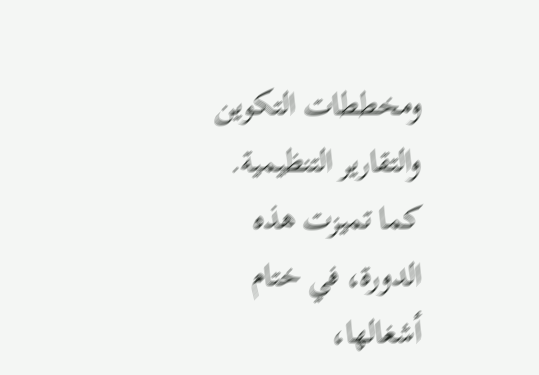ومخططات التكوين والتقارير التنظيمية.
كما تميزت هذه الدورة، في ختام أشغالها،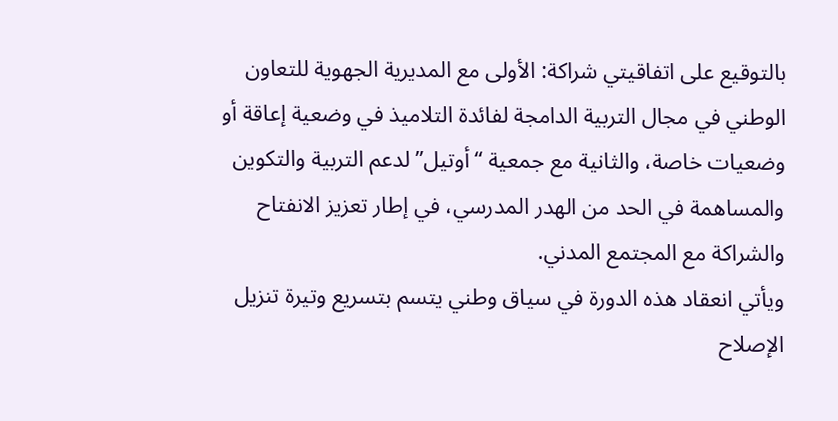بالتوقيع على اتفاقيتي شراكة: الأولى مع المديرية الجهوية للتعاون الوطني في مجال التربية الدامجة لفائدة التلاميذ في وضعية إعاقة أو وضعيات خاصة، والثانية مع جمعية “أوتيل” لدعم التربية والتكوين والمساهمة في الحد من الهدر المدرسي، في إطار تعزيز الانفتاح والشراكة مع المجتمع المدني.
ويأتي انعقاد هذه الدورة في سياق وطني يتسم بتسريع وتيرة تنزيل الإصلاح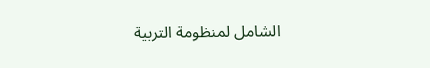الشامل لمنظومة التربية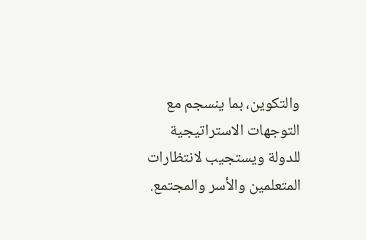والتكوين، بما ينسجم مع التوجهات الاستراتيجية للدولة ويستجيب لانتظارات المتعلمين والأسر والمجتمع.